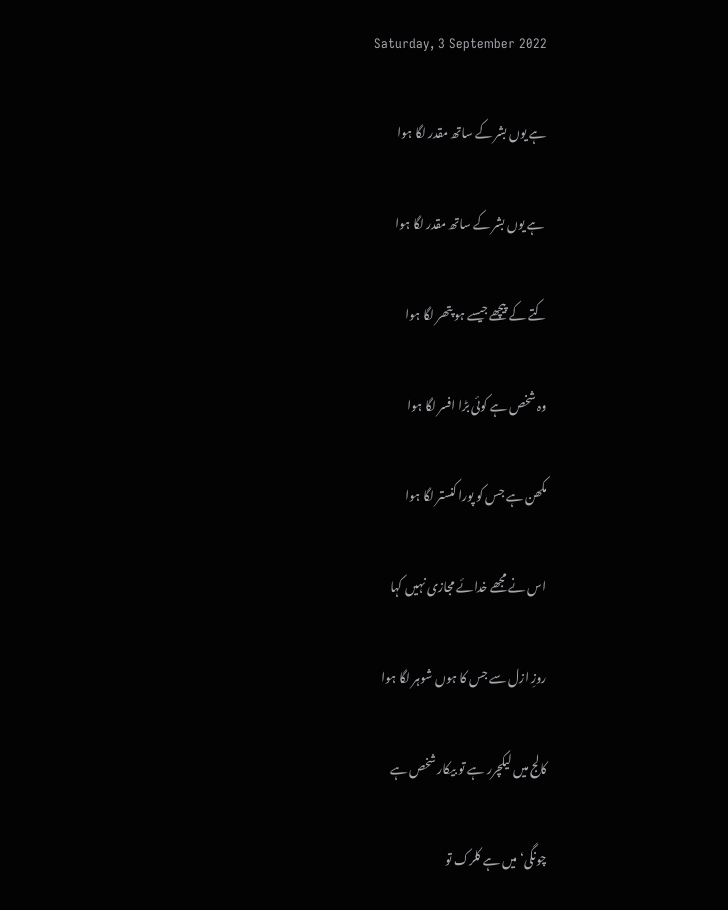Saturday, 3 September 2022

ہے یوں بشر کے ساتھ مقدر لگا ہوا

 ہے یوں بشر کے ساتھ مقدر لگا ہوا

کتے کے پیچھے جیسے ہو پتھر لگا ہوا

وہ شخص ہے کوئی بڑا افسر لگا ہوا

مکھن ہے جس کو پورا کنستر لگا ہوا

اس نے مجھے خدائے مجازی نہیں کہا

روزِ ازل سے جس کا ہوں شوہر لگا ہوا

کالج میں لیکچرر ہے تو بیکار شخص ہے

چونگی‘ میں ہے کلرک تو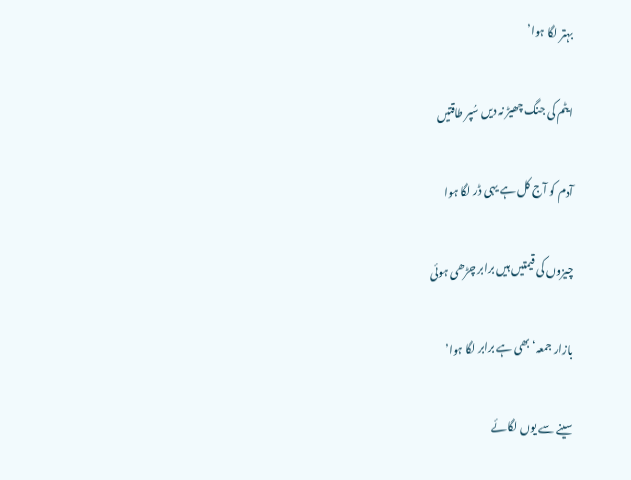بہتر لگا ہوا’

ایٹم کی جنگ چھیڑ نہ دیں سُپر طاقتیں

آدم کو آج کل ہے یہی ڈر لگا ہوا

چیزوں کی قیمتیں ہیں برابر چڑھی ہوئی

بازار جمعہ‘ بھی ہے برابر لگا ہوا’

سینے سے یوں لگائے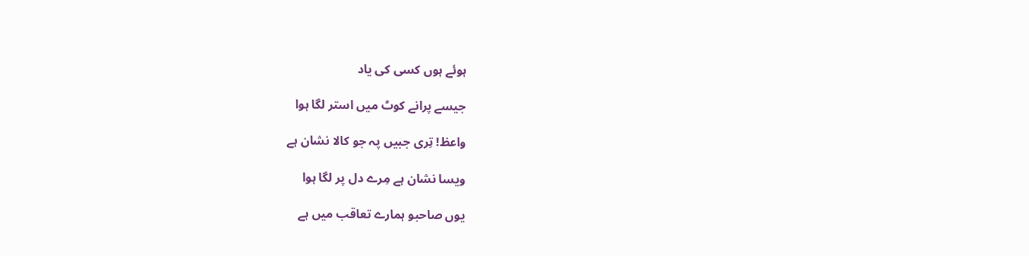ہوئے ہوں کسی کی یاد

جیسے پرانے کوٹ میں استر لگا ہوا

واعظ! تِری جبیں پہ جو کالا نشان ہے

ویسا نشان ہے مِرے دل پر لگا ہوا

یوں صاحبو ہمارے تعاقب میں ہے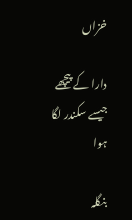خزاں

دارا کے پیچھے جیسے سکندر لگا ہوا

بنگلہ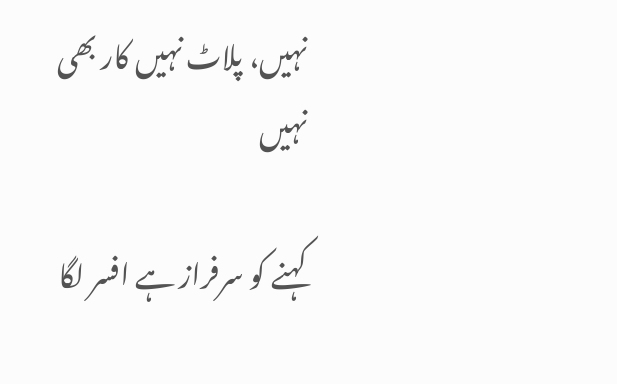نہیں، پلاٹ نہیں کار بھی نہیں

کہنے کو سرفراز ہے افسر لگا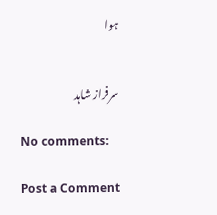ہوا


سرفراز شاہد

No comments:

Post a Comment